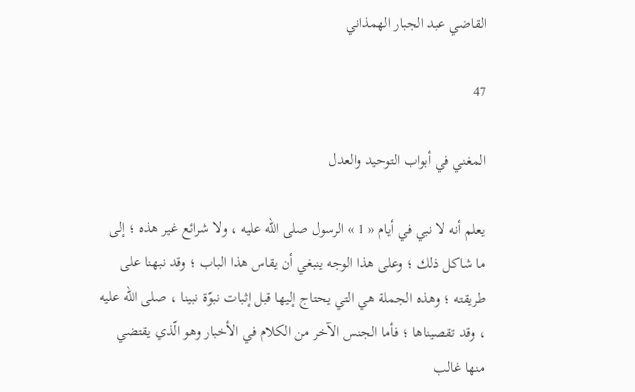القاضي عبد الجبار الهمذاني

47

المغني في أبواب التوحيد والعدل

يعلم أنه لا نبي في أيام « 1 » الرسول صلى اللّه عليه ، ولا شرائع غير هذه ؛ إلى ما شاكل ذلك ؛ وعلى هذا الوجه ينبغي أن يقاس هذا الباب ؛ وقد نبهنا على طريقته ؛ وهذه الجملة هي التي يحتاج إليها قبل إثبات نبوّة نبينا ، صلى اللّه عليه ، وقد تقصيناها ؛ فأما الجنس الآخر من الكلام في الأخبار وهو الّذي يقتضي منها غالب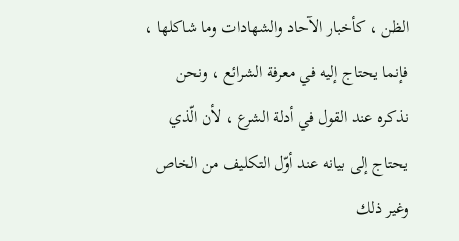الظن ، كأخبار الآحاد والشهادات وما شاكلها ، فإنما يحتاج إليه في معرفة الشرائع ، ونحن نذكره عند القول في أدلة الشرع ، لأن الّذي يحتاج إلى بيانه عند أوّل التكليف من الخاص وغير ذلك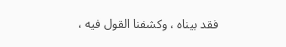فقد بيناه ، وكشفنا القول فيه ،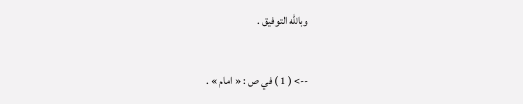وباللّه التوفيق .

--> ( 1 ) في ص : « امام » .